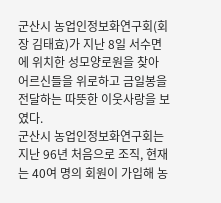군산시 농업인정보화연구회(회장 김태효)가 지난 8일 서수면에 위치한 성모양로원을 찾아 어르신들을 위로하고 금일봉을 전달하는 따뜻한 이웃사랑을 보였다.
군산시 농업인정보화연구회는 지난 96년 처음으로 조직, 현재는 40여 명의 회원이 가입해 농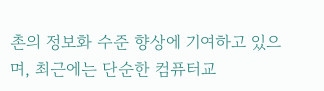촌의 정보화 수준 향상에 기여하고 있으며, 최근에는 단순한 컴퓨터교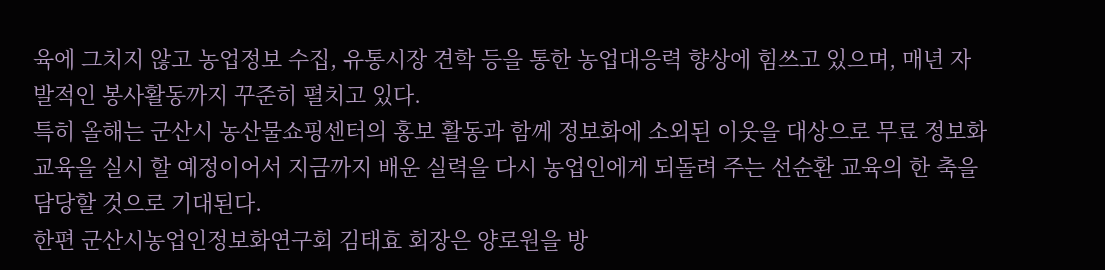육에 그치지 않고 농업정보 수집, 유통시장 견학 등을 통한 농업대응력 향상에 힘쓰고 있으며, 매년 자발적인 봉사활동까지 꾸준히 펼치고 있다.
특히 올해는 군산시 농산물쇼핑센터의 홍보 활동과 함께 정보화에 소외된 이웃을 대상으로 무료 정보화 교육을 실시 할 예정이어서 지금까지 배운 실력을 다시 농업인에게 되돌려 주는 선순환 교육의 한 축을 담당할 것으로 기대된다.
한편 군산시농업인정보화연구회 김태효 회장은 양로원을 방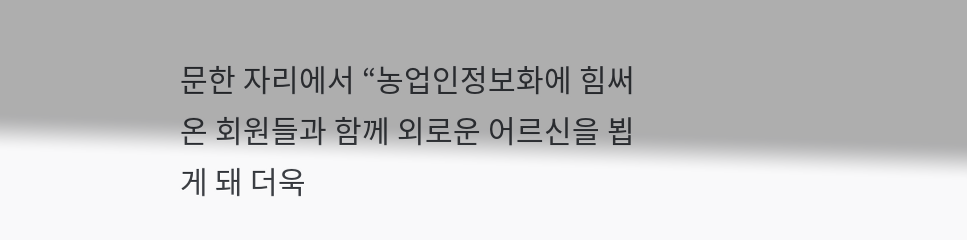문한 자리에서 “농업인정보화에 힘써온 회원들과 함께 외로운 어르신을 뵙게 돼 더욱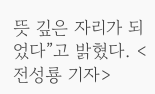뜻 깊은 자리가 되었다”고 밝혔다. <전성룡 기자>